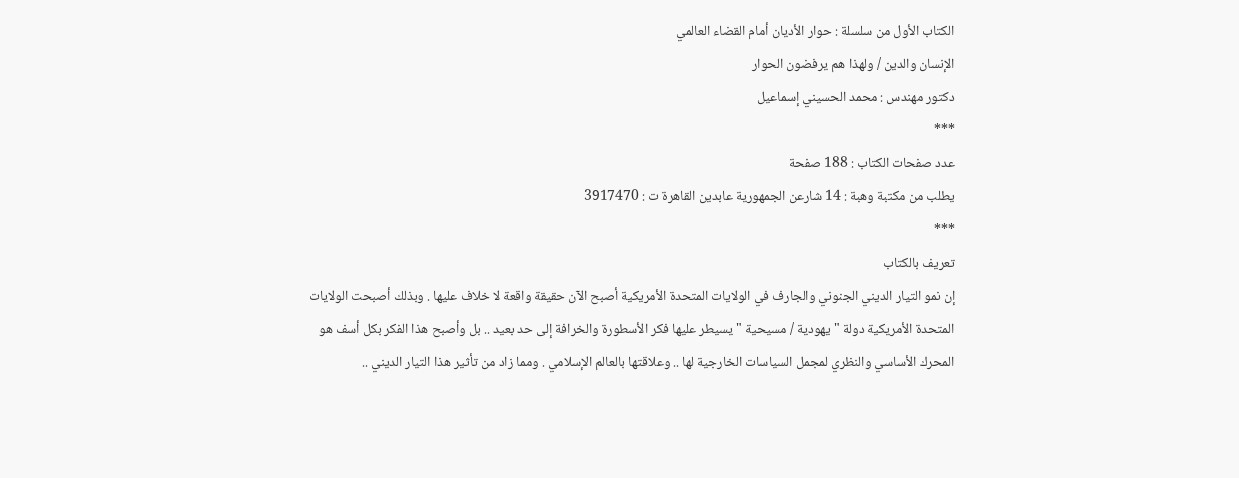الكتاب الأول من سلسلة : حوار الأديان أمام القضاء العالمي
الإنسان والدين / ولهذا هم يرفضون الحوار
دكتور مهندس : محمد الحسيني إسماعيل
***
عدد صفحات الكتاب : 188 صفحة
يطلب من مكتبة وهبة : 14 شارعن الجمهورية عابدين القاهرة ت : 3917470
***
تعريف بالكتاب
إن نمو التيار الديني الجنوني والجارف في الولايات المتحدة الأمريكية أصبح الآن حقيقة واقعة لا خلاف عليها . وبذلك أصبحت الولايات المتحدة الأمريكية دولة " يهودية / مسيحية " يسيطر عليها فكر الأسطورة والخرافة إلى حد بعيد .. بل وأصبح هذا الفكر بكل أسف هو المحرك الأساسي والنظري لمجمل السياسات الخارجية لها .. وعلاقتها بالعالم الإسلامي . ومما زاد من تأثير هذا التيار الديني ..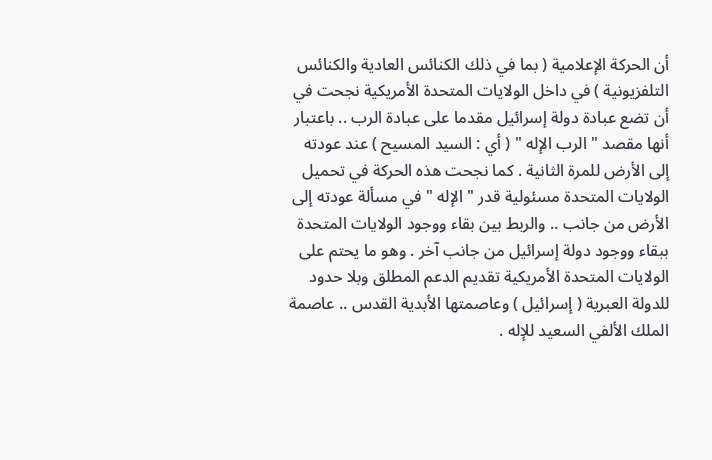أن الحركة الإعلامية ( بما في ذلك الكنائس العادية والكنائس التلفزيونية ) في داخل الولايات المتحدة الأمريكية نجحت في أن تضع عبادة دولة إسرائيل مقدما على عبادة الرب .. باعتبار أنها مقصد " الرب الإله " ( أي : السيد المسيح ) عند عودته إلى الأرض للمرة الثانية . كما نجحت هذه الحركة في تحميل الولايات المتحدة مسئولية قدر " الإله " في مسألة عودته إلى الأرض من جانب .. والربط بين بقاء ووجود الولايات المتحدة ببقاء ووجود دولة إسرائيل من جانب آخر . وهو ما يحتم على الولايات المتحدة الأمريكية تقديم الدعم المطلق وبلا حدود للدولة العبرية ( إسرائيل ) وعاصمتها الأبدية القدس .. عاصمة الملك الألفي السعيد للإله .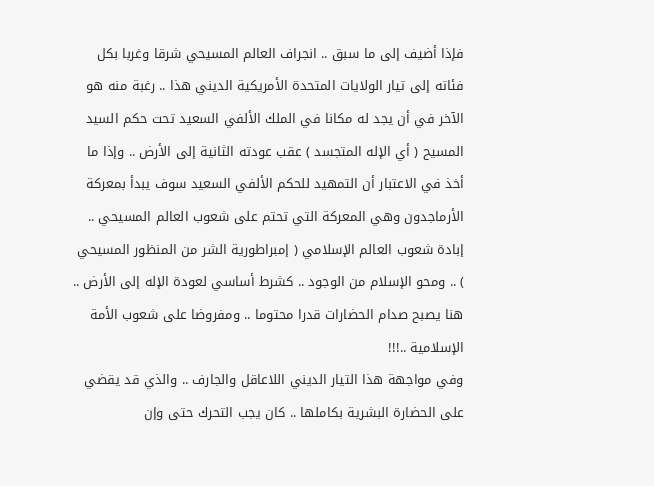فإذا أضيف إلى ما سبق .. انجراف العالم المسيحي شرقا وغربا بكل فئاته إلى تيار الولايات المتحدة الأمريكية الديني هذا .. رغبة منه هو الآخر في أن يجد له مكانا في الملك الألفي السعيد تحت حكم السيد المسيح ( أي الإله المتجسد ) عقب عودته الثانية إلى الأرض .. وإذا ما أخذ في الاعتبار أن التمهيد للحكم الألفي السعيد سوف يبدأ بمعركة الأرماجدون وهي المعركة التي تحتم على شعوب العالم المسيحي .. إبادة شعوب العالم الإسلامي ( إمبراطورية الشر من المنظور المسيحي ) .. ومحو الإسلام من الوجود .. كشرط أساسي لعودة الإله إلى الأرض .. هنا يصبح صدام الحضارات قدرا محتوما .. ومفروضا على شعوب الأمة الإسلامية ..!!!
وفي مواجهة هذا التيار الديني اللاعاقل والجارف .. والذي قد يقضي على الحضارة البشرية بكاملها .. كان يجب التحرك حتى وإن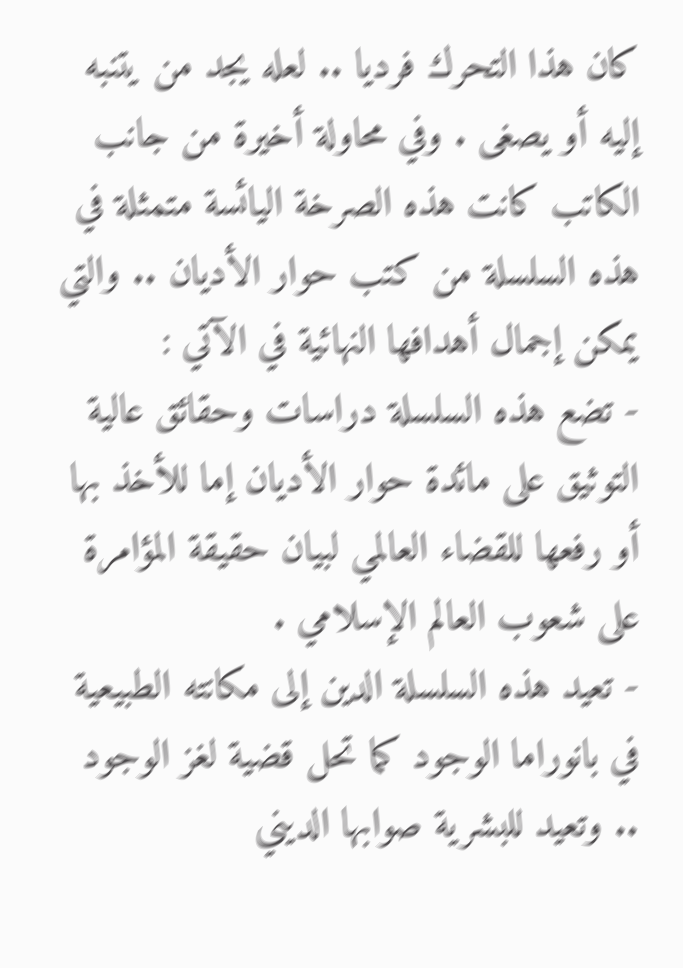كان هذا التحرك فرديا .. لعله يجد من يتنبه إليه أو يصغى . وفي محاولة أخيرة من جانب الكاتب كانت هذه الصرخة اليائسة متمثلة في هذه السلسلة من كتب حوار الأديان .. والتي يمكن إجمال أهدافها النهائية في الآتي :
- تضع هذه السلسلة دراسات وحقائق عالية التوثيق على مائدة حوار الأديان إما للأخذ بها أو رفعها للقضاء العالمي لبيان حقيقة المؤامرة على شعوب العالم الإسلامي .
- تعيد هذه السلسلة الدين إلى مكانته الطبيعية في بانوراما الوجود كما تحل قضية لغز الوجود .. وتعيد للبشرية صوابها الديني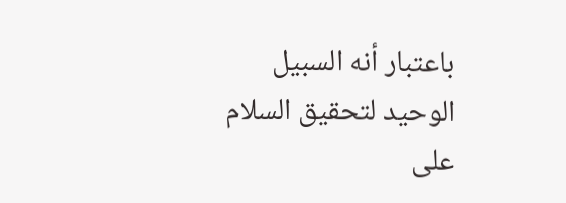باعتبار أنه السبيل الوحيد لتحقيق السلام على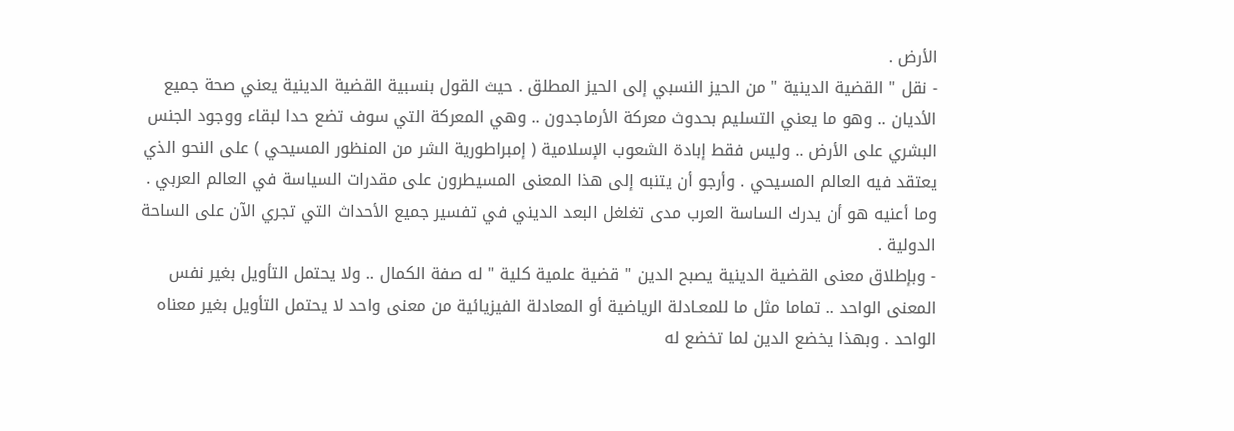الأرض .
- نقل " القضية الدينية " من الحيز النسبي إلى الحيز المطلق . حيث القول بنسبية القضية الدينية يعني صحة جميع الأديان .. وهو ما يعني التسليم بحدوث معركة الأرماجدون .. وهي المعركة التي سوف تضع حدا لبقاء ووجود الجنس البشري على الأرض .. وليس فقط إبادة الشعوب الإسلامية ( إمبراطورية الشر من المنظور المسيحي ) على النحو الذي يعتقد فيه العالم المسيحي . وأرجو أن يتنبه إلى هذا المعنى المسيطرون على مقدرات السياسة في العالم العربي . وما أعنيه هو أن يدرك الساسة العرب مدى تغلغل البعد الديني في تفسير جميع الأحداث التي تجري الآن على الساحة الدولية .
- وبإطلاق معنى القضية الدينية يصبح الدين " قضية علمية كلية " له صفة الكمال .. ولا يحتمل التأويل بغير نفس المعنى الواحد .. تماما مثل ما للمعـادلة الرياضية أو المعادلة الفيزيائية من معنى واحد لا يحتمل التأويل بغير معناه الواحد . وبهذا يخضع الدين لما تخضع له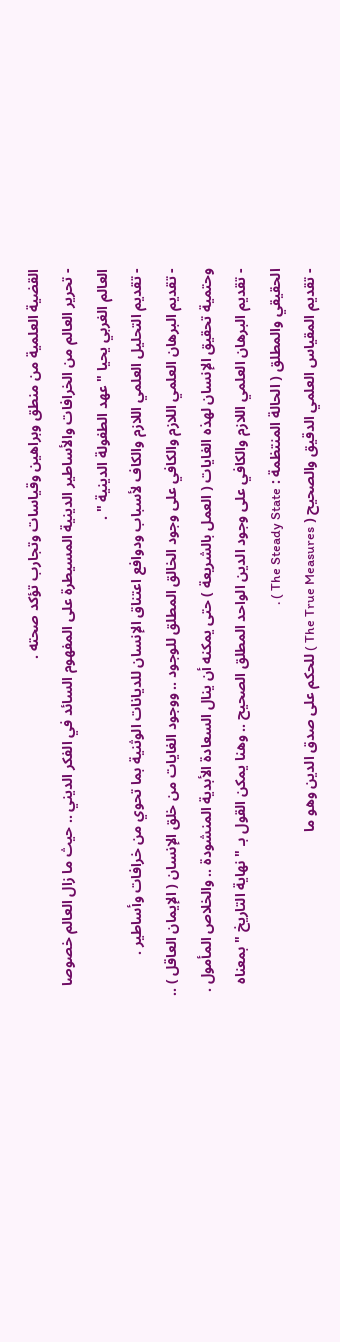القضية العلمية من منطق وبراهين وقياسات وتجارب تؤكد صحته .
- تحرير العالم من الخرافات والأساطير الدينية المسيطرة على المفهوم السائد في الفكر الديني .. حيث ما زال العالم خصوصا العالم الغربي يحيا " عهد الطفولة الدينية " .
- تقديم التحليل العلمي اللازم والكاف لأسباب ودوافع اعتناق الإنسان للديانات الوثنية بما تحوي من خرافات وأساطير .
- تقديم البرهان العلمي اللازم والكافي على وجود الخالق المطلق للوجود .. ووجود الغايات من خلق الإنسان ( الإيمان العاقل ) .. وحتمية تحقيق الإنسان لهذه الغايات ( العمل بالشريعة ) حتى يمكنه أن ينال السعادة الأبدية المنشودة .. والخلاص المأمول .
- تقديم البرهان العلمي اللازم والكافي على وجود الدين الواحد المطلق الصحيح .. وهنا يمكن القول بـ " نهاية التاريخ " بمعناه الحقيقي والمطلق ( الحالة المنتظمة : The Steady State ) .
- تقديم المقياس العلمي الدقيق والصحيح ( The True Measures ) للحكم على صدق الدين وهو ما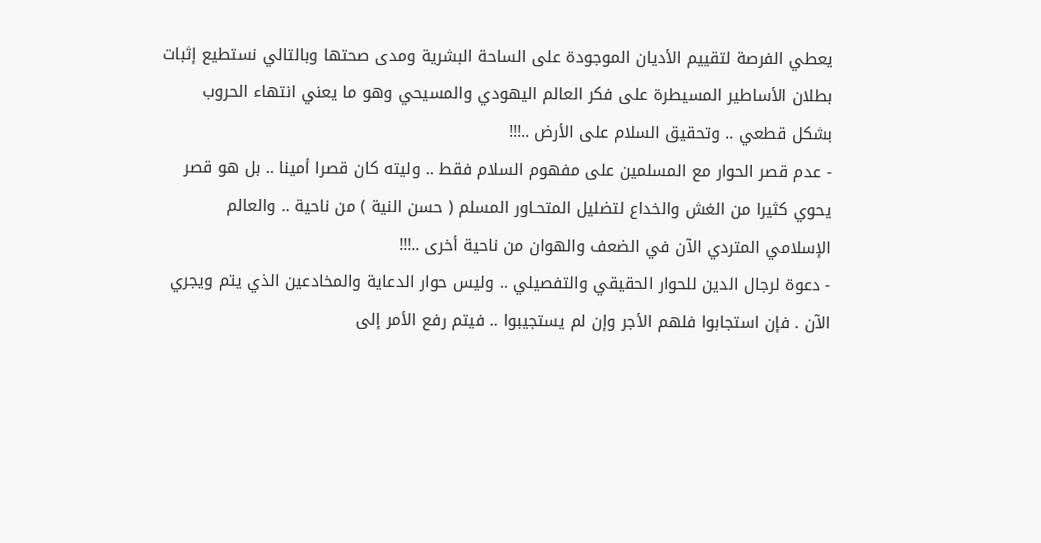يعطي الفرصة لتقييم الأديان الموجودة على الساحة البشرية ومدى صحتها وبالتالي نستطيع إثبات بطلان الأساطير المسيطرة على فكر العالم اليهودي والمسيحي وهو ما يعني انتهاء الحروب بشكل قطعي .. وتحقيق السلام على الأرض ..!!!
- عدم قصر الحوار مع المسلمين على مفهوم السلام فقط .. وليته كان قصرا أمينا .. بل هو قصر يحوي كثيرا من الغش والخداع لتضليل المتحـاور المسلم ( حسن النية ) من ناحية .. والعالم الإسلامي المتردي الآن في الضعف والهوان من ناحية أخرى ..!!!
- دعوة لرجال الدين للحوار الحقيقي والتفصيلي .. وليس حوار الدعاية والمخادعين الذي يتم ويجري الآن . فإن استجابوا فلهم الأجر وإن لم يستجيبوا .. فيتم رفع الأمر إلى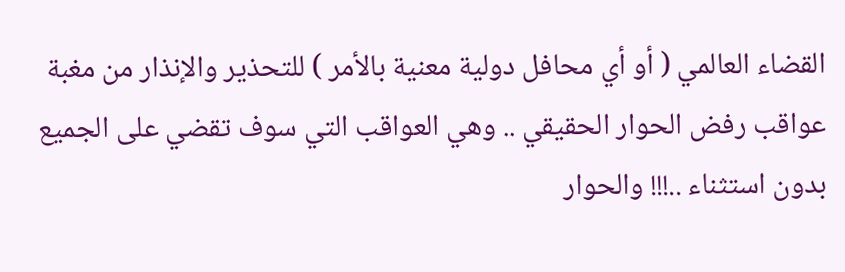القضاء العالمي ( أو أي محافل دولية معنية بالأمر ) للتحذير والإنذار من مغبة عواقب رفض الحوار الحقيقي .. وهي العواقب التي سوف تقضي على الجميع بدون استثناء ..!!! والحوار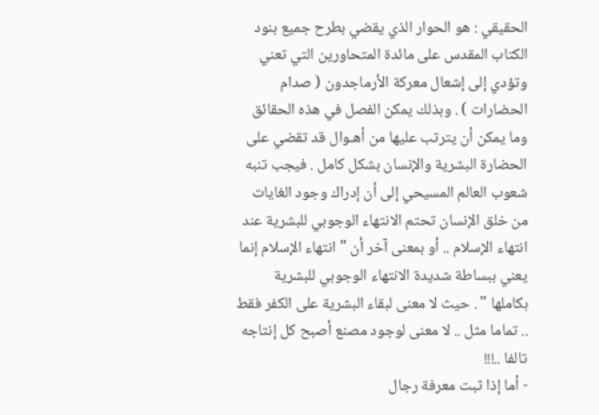الحقيقي : هو الحوار الذي يقضي بطرح جميع بنود الكتاب المقدس على مائدة المتحاورين التي تعني وتؤدي إلى إشعال معركة الأرماجدون ( صدام الحضارات ) . وبذلك يمكن الفصل في هذه الحقائق وما يمكن أن يترتب عليها من أهـوال قد تقضي على الحضارة البشرية والإنسان بشكل كامل . فيجب تنبه شعوب العالم المسيحي إلى أن إدراك وجود الغايات من خلق الإنسان تحتم الانتهاء الوجوبي للبشرية عند انتهاء الإسلام .. أو بمعنى آخر أن " انتهاء الإسلام إنما يعني ببساطة شديدة الانتهاء الوجوبي للبشرية بكاملها " . حيث لا معنى لبقاء البشرية على الكفر فقط .. تماما مثل .. لا معنى لوجود مصنع أصبح كل إنتاجه تالفا ..!!!
- أما إذا ثبت معرفة رجال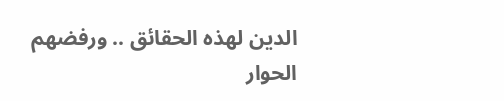الدين لهذه الحقائق .. ورفضهم الحوار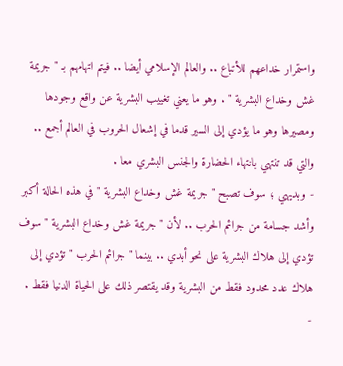واستمرار خداعهم للأتباع .. والعالم الإسلامي أيضا .. فيتم اتهامهم بـ " جريمة غش وخداع البشرية " . وهو ما يعني تغييب البشرية عن واقع وجودها ومصيرها وهو ما يؤدي إلى السير قدما في إشعال الحروب في العالم أجمع .. والتي قد تنتهي بانتهاء الحضارة والجنس البشري معا .
- وبديهي ؛ سوف تصبح " جريمة غش وخداع البشرية " في هذه الحالة أكبر وأشد جسامة من جرائم الحرب .. لأن " جريمة غش وخداع البشرية " سوف تؤدي إلى هلاك البشرية على نحو أبدي .. بينما " جرائم الحرب " تؤدي إلى هلاك عدد محدود فقط من البشرية وقد يقتصر ذلك على الحياة الدنيا فقط .
-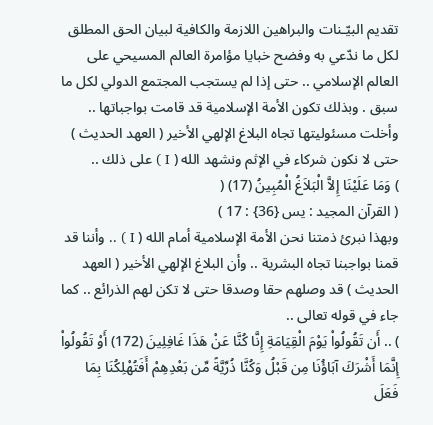تقديم البيّـنات والبراهين اللازمة والكافية لبيان الحق المطلق لكل ما ندّعي به وفضح خبايا مؤامرة العالم المسيحي على العالم الإسلامي .. حتى إذا لم يستجب المجتمع الدولي لكل ما سبق . وبذلك تكون الأمة الإسلامية قد قامت بواجباتها .. وأخلت مسئوليتها تجاه البلاغ الإلهي الأخير ( العهد الحديث ) حتى لا نكون شركاء في الإثم ونشهد الله ( I ) على ذلك ..
) وَمَا عَلَيْنَا إِلاَّ الْبَلاَغُ الْمُبِينُ (17) (
( القرآن المجيد : يس {36} : 17 )
وبهذا نبرئ ذمتنا نحن الأمة الإسلامية أمام الله ( I ) .. وأننا قد قمنا بواجبنا تجاه البشرية .. وأن البلاغ الإلهي الأخير ( العهد الحديث ) قد وصلهم حقا وصدقا حتى لا تكن لهم الذرائع .. كما جاء في قوله تعالى ..
) .. أَن تَقُولُواْ يَوْمَ الْقِيَامَةِ إِنَّا كُنَّا عَنْ هَذَا غَافِلِينَ (172) أَوْ تَقُولُواْ إِنَّمَا أَشْرَكَ آبَاؤُنَا مِن قَبْلُ وَكُنَّا ذُرِّيَّةً مِّن بَعْدِهِمْ أَفَتُهْلِكُنَا بِمَا فَعَلَ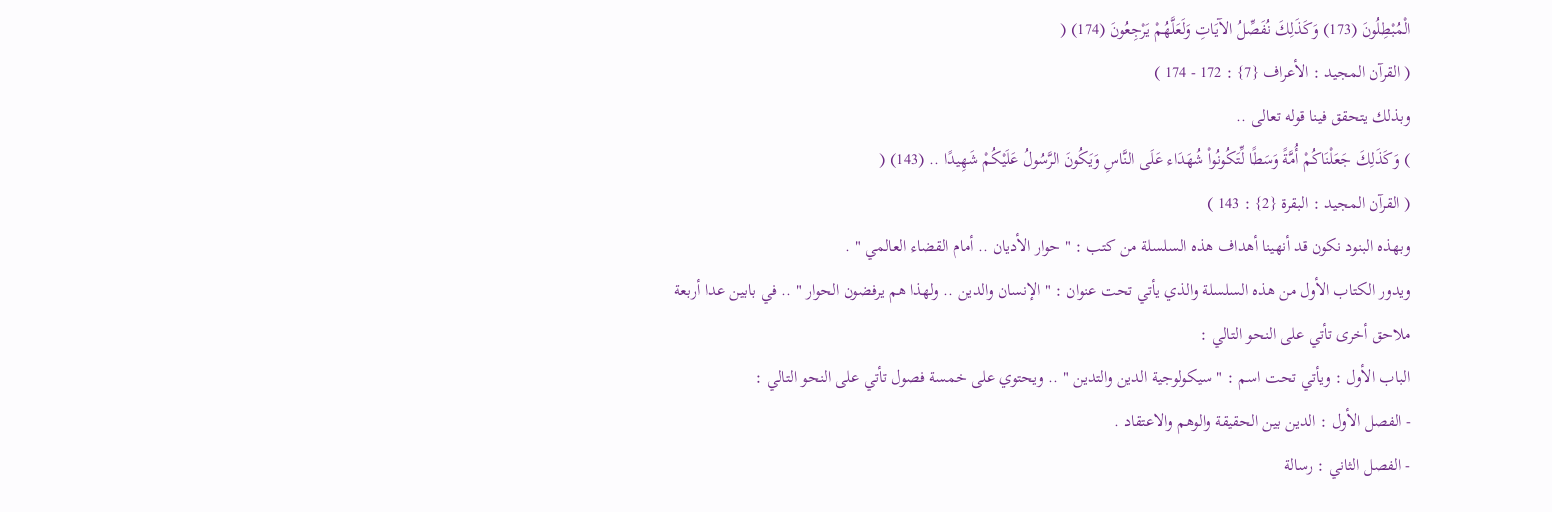الْمُبْطِلُونَ (173) وَكَذَلِكَ نُفَصِّلُ الآيَاتِ وَلَعَلَّهُمْ يَرْجِعُونَ (174) (
( القرآن المجيد : الأعراف {7} : 172 - 174 )
وبذلك يتحقق فينا قوله تعالى ..
) وَكَذَلِكَ جَعَلْنَاكُمْ أُمَّةً وَسَطًا لِّتَكُونُواْ شُهَدَاء عَلَى النَّاسِ وَيَكُونَ الرَّسُولُ عَلَيْكُمْ شَهِيدًا .. (143) (
( القرآن المجيد : البقرة {2} : 143 )
وبهذه البنود نكون قد أنهينا أهداف هذه السلسلة من كتب : " حوار الأديان .. أمام القضاء العالمي " .
ويدور الكتاب الأول من هذه السلسلة والذي يأتي تحت عنوان : " الإنسان والدين .. ولهذا هم يرفضون الحوار " .. في بابين عدا أربعة ملاحق أخرى تأتي على النحو التالي :
الباب الأول : ويأتي تحت اسم : " سيكولوجية الدين والتدين " .. ويحتوي على خمسة فصول تأتي على النحو التالي :
- الفصل الأول : الدين بين الحقيقة والوهم والاعتقاد .
- الفصل الثاني : رسالة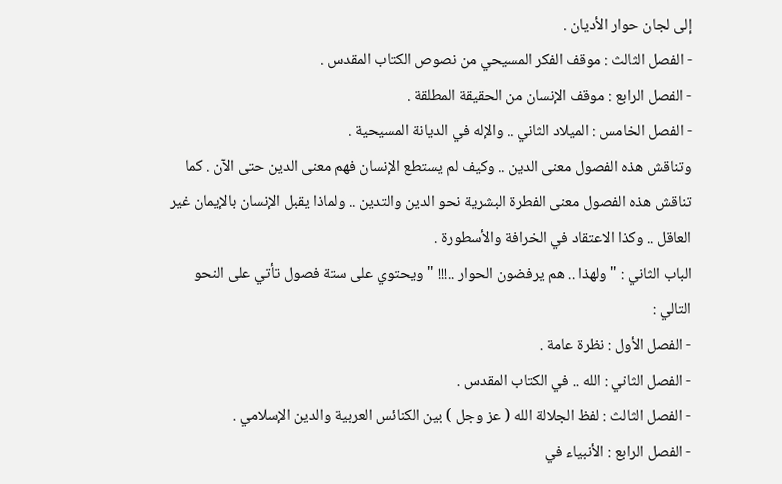إلى لجان حوار الأديان .
- الفصل الثالث : موقف الفكر المسيحي من نصوص الكتاب المقدس .
- الفصل الرابع : موقف الإنسان من الحقيقة المطلقة .
- الفصل الخامس : الميلاد الثاني .. والإله في الديانة المسيحية .
وتناقش هذه الفصول معنى الدين .. وكيف لم يستطع الإنسان فهم معنى الدين حتى الآن . كما تناقش هذه الفصول معنى الفطرة البشرية نحو الدين والتدين .. ولماذا يقبل الإنسان بالإيمان غير العاقل .. وكذا الاعتقاد في الخرافة والأسطورة .
الباب الثاني : " ولهذا .. هم يرفضون الحوار ..!!! " ويحتوي على ستة فصول تأتي على النحو التالي :
- الفصل الأول : نظرة عامة .
- الفصل الثاني : الله .. في الكتاب المقدس .
- الفصل الثالث : لفظ الجلالة الله ( عز وجل ) بين الكنائس العربية والدين الإسلامي .
- الفصل الرابع : الأنبياء في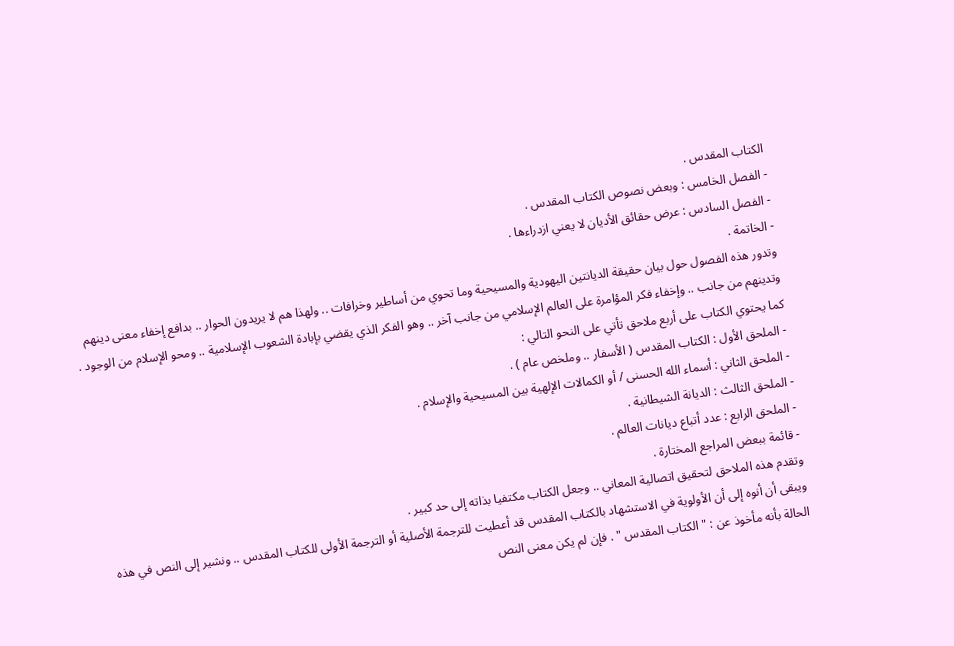الكتاب المقدس .
- الفصل الخامس : وبعض نصوص الكتاب المقدس .
- الفصل السادس : عرض حقائق الأديان لا يعني ازدراءها .
- الخاتمة .
وتدور هذه الفصول حول بيان حقيقة الديانتين اليهودية والمسيحية وما تحوي من أساطير وخرافات .. ولهذا هم لا يريدون الحوار .. بدافع إخفاء معنى دينهم وتدينهم من جانب .. وإخفاء فكر المؤامرة على العالم الإسلامي من جانب آخر .. وهو الفكر الذي يقضي بإبادة الشعوب الإسلامية .. ومحو الإسلام من الوجود .
كما يحتوي الكتاب على أربع ملاحق تأتي على النحو التالي :
- الملحق الأول : الكتاب المقدس ( الأسفار .. وملخص عام ) .
- الملحق الثاني : أسماء الله الحسنى / أو الكمالات الإلهية بين المسيحية والإسلام .
- الملحق الثالث : الديانة الشيطانية .
- الملحق الرابع : عدد أتباع ديانات العالم .
- قائمة ببعض المراجع المختارة .
وتقدم هذه الملاحق لتحقيق اتصالية المعاني .. وجعل الكتاب مكتفيا بذاته إلى حد كبير .
ويبقى أن أنوه إلى أن الأولوية في الاستشهاد بالكتاب المقدس قد أعطيت للترجمة الأصلية أو الترجمة الأولى للكتاب المقدس .. ونشير إلى النص في هذه الحالة بأنه مأخوذ عن : " الكتاب المقدس " . فإن لم يكن معنى النص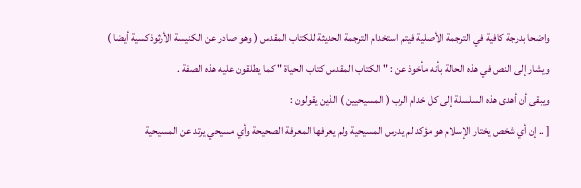واضحا بدرجة كافية في الترجمة الأصلية فيتم استخدام الترجمة الحديثة للكتاب المقدس ( وهو صادر عن الكنيسة الأرثوذكسية أيضا ) ويشار إلى النص في هذه الحالة بأنه مأخوذ عن : " الكتاب المقدس كتاب الحياة " كما يطلقون عليه هذه الصفة .
ويبقى أن أهدى هذه السلسلة إلى كل خدام الرب ( المسيحيين ) الذين يقولون :
[ .. إن أي شخص يختار الإسلام هو مؤكد لم يدرس المسيحية ولم يعرفها المعرفة الصحيحة وأي مسيحي يرتد عن المسيحية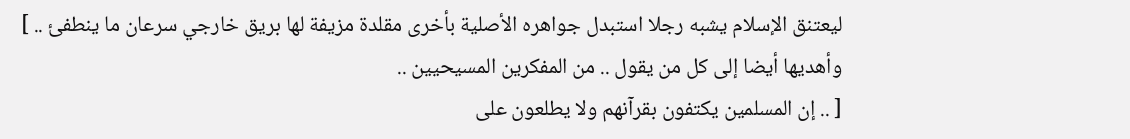ليعتنق الإسلام يشبه رجلا استبدل جواهره الأصلية بأخرى مقلدة مزيفة لها بريق خارجي سرعان ما ينطفئ .. ]
وأهديها أيضا إلى كل من يقول .. من المفكرين المسيحيين ..
[ .. إن المسلمين يكتفون بقرآنهم ولا يطلعون على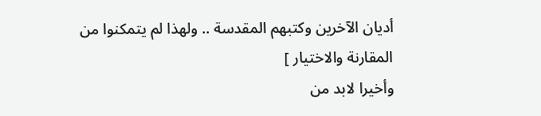أديان الآخرين وكتبهم المقدسة .. ولهذا لم يتمكنوا من المقارنة والاختيار ]
وأخيرا لابد من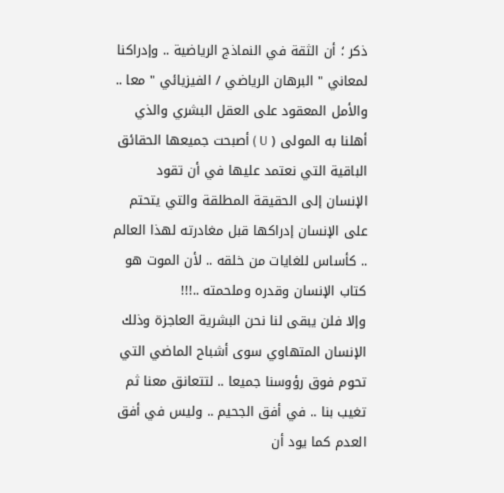ذكر ؛ أن الثقة في النماذج الرياضية .. وإدراكنا لمعاني " البرهان الرياضي / الفيزيائي " معا .. والأمل المعقود على العقل البشري والذي أهلنا به المولى ( U ) أصبحت جميعها الحقائق الباقية التي نعتمد عليها في أن تقود الإنسان إلى الحقيقة المطلقة والتي يتحتم على الإنسان إدراكها قبل مغادرته لهذا العالم .. كأساس للغايات من خلقه .. لأن الموت هو كتاب الإنسان وقدره وملحمته ..!!!
وإلا فلن يبقى لنا نحن البشرية العاجزة وذلك الإنسان المتهاوي سوى أشباح الماضي التي تحوم فوق رؤوسنا جميعا .. لتتعانق معنا ثم تغيب بنا .. في أفق الجحيم .. وليس في أفق العدم كما يود أن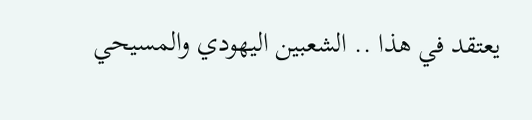يعتقد في هذا .. الشعبين اليهودي والمسيحي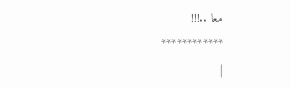معا ..!!!
************
|